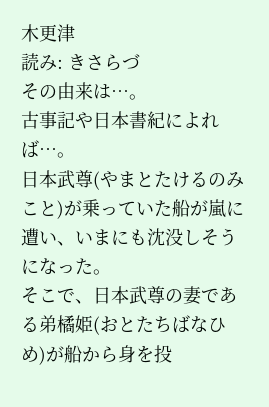木更津
読み: きさらづ
その由来は…。
古事記や日本書紀によれば…。
日本武尊(やまとたけるのみこと)が乗っていた船が嵐に遭い、いまにも沈没しそうになった。
そこで、日本武尊の妻である弟橘姫(おとたちばなひめ)が船から身を投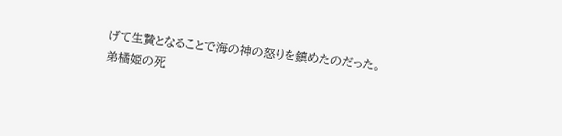げて生贄となることで海の神の怒りを鎮めたのだった。
弟橘姫の死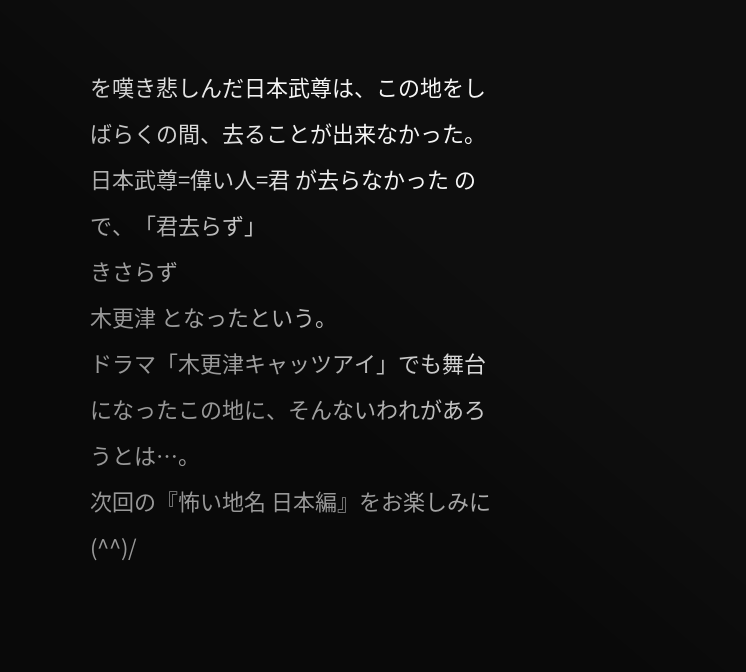を嘆き悲しんだ日本武尊は、この地をしばらくの間、去ることが出来なかった。
日本武尊=偉い人=君 が去らなかった ので、「君去らず」
きさらず
木更津 となったという。
ドラマ「木更津キャッツアイ」でも舞台になったこの地に、そんないわれがあろうとは…。
次回の『怖い地名 日本編』をお楽しみに(^^)/